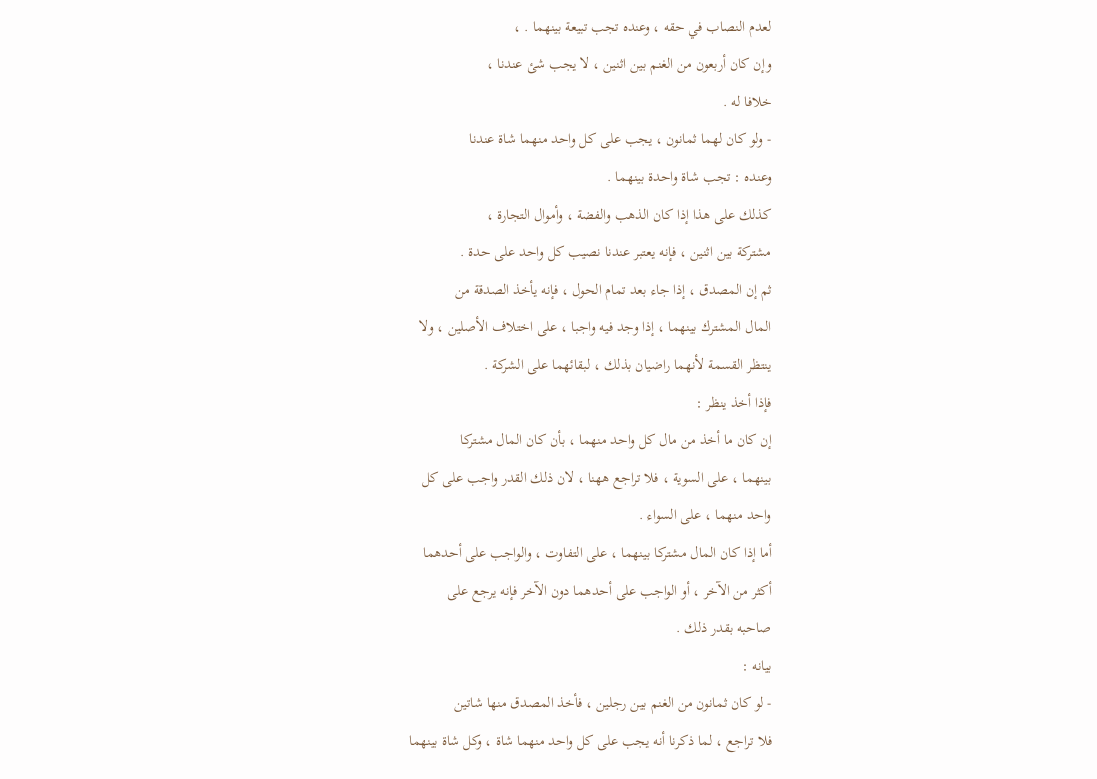لعدم النصاب في حقه ، وعنده تجب تبيعة بينهما . ،
وإن كان أربعون من الغنم بين اثنين ، لا يجب شئ عندنا ،
خلافا له .
- ولو كان لهما ثمانون ، يجب على كل واحد منهما شاة عندنا
وعنده : تجب شاة واحدة بينهما .
كذلك على هذا إذا كان الذهب والفضة ، وأموال التجارة ،
مشتركة بين اثنين ، فإنه يعتبر عندنا نصيب كل واحد على حدة .
ثم إن المصدق ، إذا جاء بعد تمام الحول ، فإنه يأخذ الصدقة من
المال المشترك بينهما ، إذا وجد فيه واجبا ، على اختلاف الأصلين ، ولا
ينتظر القسمة لأنهما راضيان بذلك ، لبقائهما على الشركة .
فإذا أخذ ينظر :
إن كان ما أخذ من مال كل واحد منهما ، بأن كان المال مشتركا
بينهما ، على السوية ، فلا تراجع ههنا ، لان ذلك القدر واجب على كل
واحد منهما ، على السواء .
أما إذا كان المال مشتركا بينهما ، على التفاوت ، والواجب على أحدهما
أكثر من الآخر ، أو الواجب على أحدهما دون الآخر فإنه يرجع على
صاحبه بقدر ذلك .
بيانه :
- لو كان ثمانون من الغنم بين رجلين ، فأخذ المصدق منها شاتين
فلا تراجع ، لما ذكرنا أنه يجب على كل واحد منهما شاة ، وكل شاة بينهما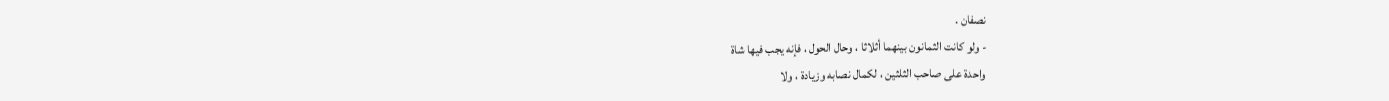نصفان .
- ولو كانت الثمانون بينهما أثلاثا ، وحال الحول ، فإنه يجب فيها شاة
واحدة على صاحب الثلثين ، لكمال نصابه وزيادة ، ولا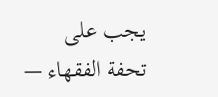يجب على
تحفة الفقهاء —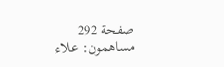صفحة 292
مساهمون: علاء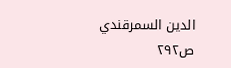الدين السمرقندي
ص٢٩٢